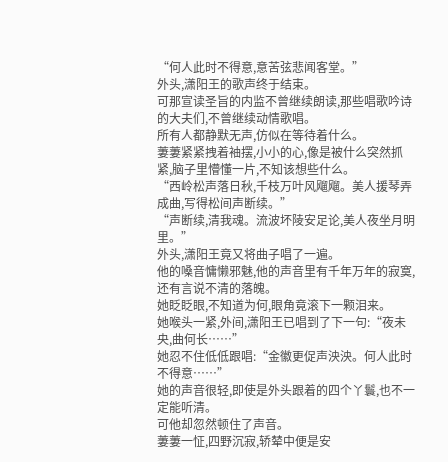“何人此时不得意,意苦弦悲闻客堂。”
外头,潇阳王的歌声终于结束。
可那宣读圣旨的内监不曾继续朗读,那些唱歌吟诗的大夫们,不曾继续动情歌唱。
所有人都静默无声,仿似在等待着什么。
萋萋紧紧拽着袖摆,小小的心,像是被什么突然抓紧,脑子里懵懂一片,不知该想些什么。
“西岭松声落日秋,千枝万叶风飗飗。美人援琴弄成曲,写得松间声断续。”
“声断续,清我魂。流波坏陵安足论,美人夜坐月明里。”
外头,潇阳王竟又将曲子唱了一遍。
他的嗓音慵懒邪魅,他的声音里有千年万年的寂寞,还有言说不清的落魄。
她眨眨眼,不知道为何,眼角竟滚下一颗泪来。
她喉头一紧,外间,潇阳王已唱到了下一句:“夜未央,曲何长……”
她忍不住低低跟唱:“金徽更促声泱泱。何人此时不得意……”
她的声音很轻,即使是外头跟着的四个丫鬟,也不一定能听清。
可他却忽然顿住了声音。
萋萋一怔,四野沉寂,轿辇中便是安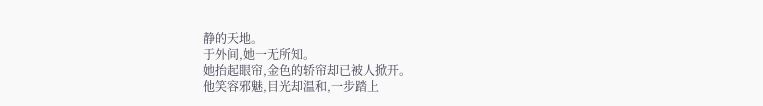静的天地。
于外间,她一无所知。
她抬起眼帘,金色的轿帘却已被人掀开。
他笑容邪魅,目光却温和,一步踏上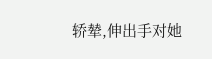轿辇,伸出手对她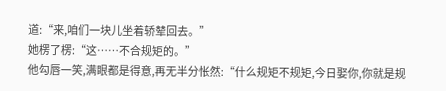道:“来,咱们一块儿坐着轿辇回去。”
她楞了楞:“这……不合规矩的。”
他勾唇一笑,满眼都是得意,再无半分怅然:“什么规矩不规矩,今日娶你,你就是规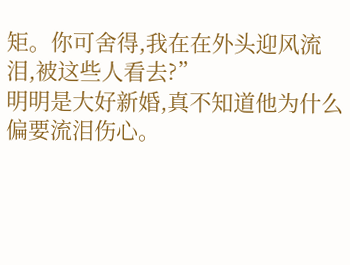矩。你可舍得,我在在外头迎风流泪,被这些人看去?”
明明是大好新婚,真不知道他为什么偏要流泪伤心。